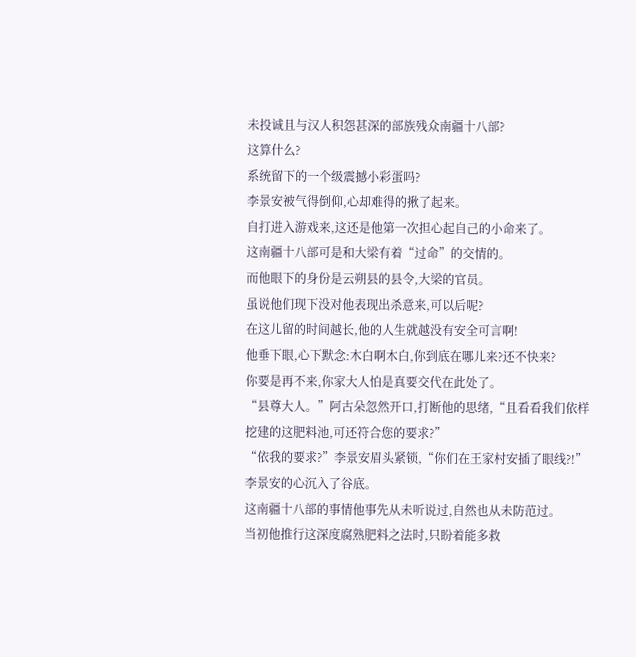未投诚且与汉人积怨甚深的部族残众南疆十八部?
这算什么?
系统留下的一个级震撼小彩蛋吗?
李景安被气得倒仰,心却难得的揪了起来。
自打进入游戏来,这还是他第一次担心起自己的小命来了。
这南疆十八部可是和大梁有着“过命”的交情的。
而他眼下的身份是云朔县的县令,大梁的官员。
虽说他们现下没对他表现出杀意来,可以后呢?
在这儿留的时间越长,他的人生就越没有安全可言啊!
他垂下眼,心下默念:木白啊木白,你到底在哪儿来?还不快来?
你要是再不来,你家大人怕是真要交代在此处了。
“县尊大人。”阿古朵忽然开口,打断他的思绪,“且看看我们依样挖建的这肥料池,可还符合您的要求?”
“依我的要求?”李景安眉头紧锁,“你们在王家村安插了眼线?!”
李景安的心沉入了谷底。
这南疆十八部的事情他事先从未听说过,自然也从未防范过。
当初他推行这深度腐熟肥料之法时,只盼着能多救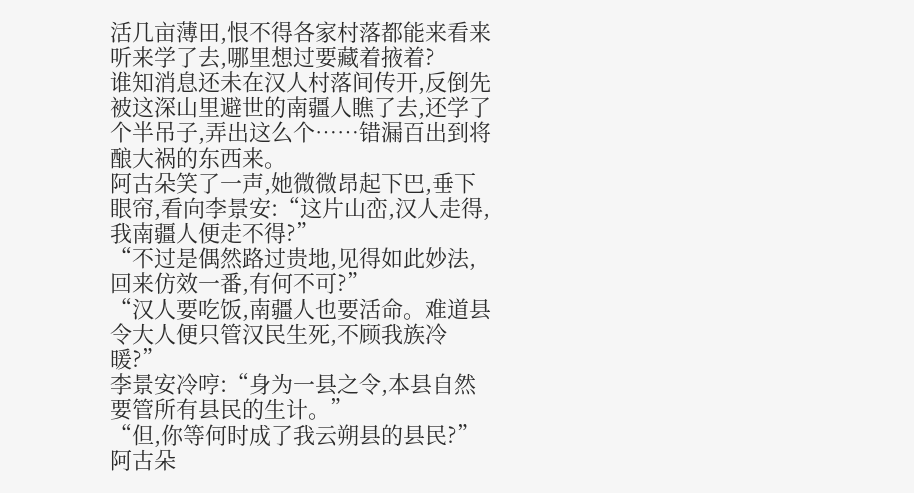活几亩薄田,恨不得各家村落都能来看来听来学了去,哪里想过要藏着掖着?
谁知消息还未在汉人村落间传开,反倒先被这深山里避世的南疆人瞧了去,还学了个半吊子,弄出这么个……错漏百出到将酿大祸的东西来。
阿古朵笑了一声,她微微昂起下巴,垂下眼帘,看向李景安:“这片山峦,汉人走得,我南疆人便走不得?”
“不过是偶然路过贵地,见得如此妙法,回来仿效一番,有何不可?”
“汉人要吃饭,南疆人也要活命。难道县令大人便只管汉民生死,不顾我族冷暖?”
李景安冷哼:“身为一县之令,本县自然要管所有县民的生计。”
“但,你等何时成了我云朔县的县民?”
阿古朵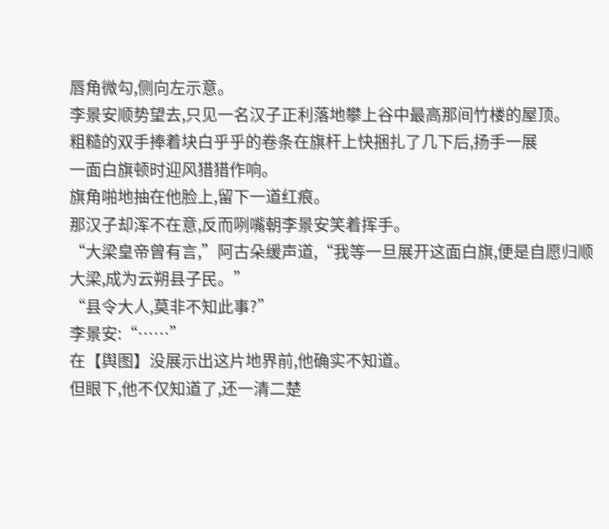唇角微勾,侧向左示意。
李景安顺势望去,只见一名汉子正利落地攀上谷中最高那间竹楼的屋顶。
粗糙的双手捧着块白乎乎的卷条在旗杆上快捆扎了几下后,扬手一展
一面白旗顿时迎风猎猎作响。
旗角啪地抽在他脸上,留下一道红痕。
那汉子却浑不在意,反而咧嘴朝李景安笑着挥手。
“大梁皇帝曾有言,”阿古朵缓声道,“我等一旦展开这面白旗,便是自愿归顺大梁,成为云朔县子民。”
“县令大人,莫非不知此事?”
李景安:“……”
在【舆图】没展示出这片地界前,他确实不知道。
但眼下,他不仅知道了,还一清二楚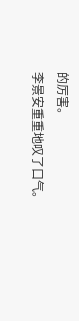的厉害。
李景安重重地叹了口气。